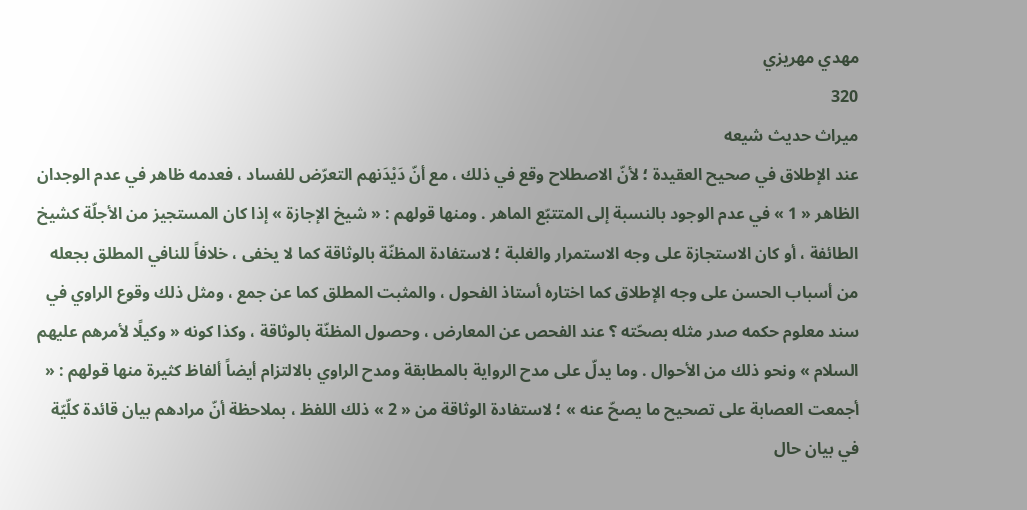مهدي مهريزي
320
ميراث حديث شيعه
عند الإطلاق في صحيح العقيدة ؛ لأنّ الاصطلاح وقع في ذلك ، مع أنّ دَيْدَنهم التعرّض للفساد ، فعدمه ظاهر في عدم الوجدان الظاهر « 1 » في عدم الوجود بالنسبة إلى المتتبّع الماهر . ومنها قولهم : « شيخ الإجازة » إذا كان المستجيز من الأجلّة كشيخ الطائفة ، أو كان الاستجازة على وجه الاستمرار والغلبة ؛ لاستفادة المظنّة بالوثاقة كما لا يخفى ، خلافاً للنافي المطلق بجعله من أسباب الحسن على وجه الإطلاق كما اختاره أستاذ الفحول ، والمثبت المطلق كما عن جمع ، ومثل ذلك وقوع الراوي في سند معلوم حكمه صدر مثله بصحّته ؟ عند الفحص عن المعارض ، وحصول المظنّة بالوثاقة ، وكذا كونه « وكيلًا لأمرهم عليهم السلام » ونحو ذلك من الأحوال . وما يدلّ على مدح الرواية بالمطابقة ومدح الراوي بالالتزام أيضاً ألفاظ كثيرة منها قولهم : « أجمعت العصابة على تصحيح ما يصحّ عنه » ؛ لاستفادة الوثاقة من « 2 » ذلك اللفظ ، بملاحظة أنّ مرادهم بيان قائدة كلّيّة في بيان حال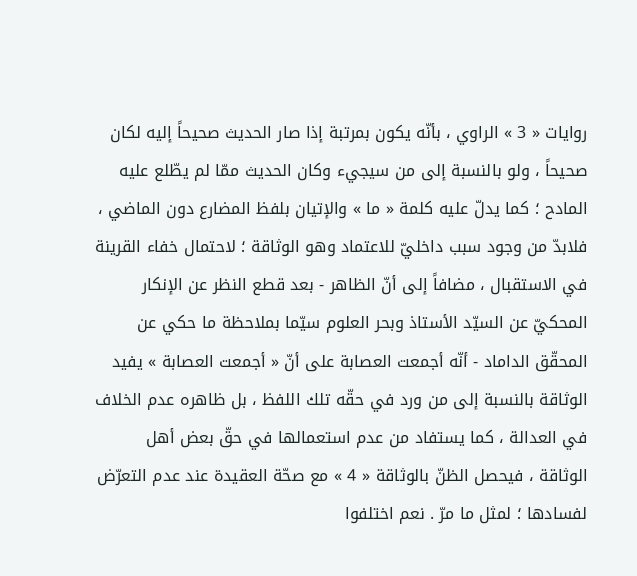روايات « 3 » الراوي ، بأنّه يكون بمرتبة إذا صار الحديث صحيحاً إليه لكان صحيحاً ، ولو بالنسبة إلى من سيجيء وكان الحديث ممّا لم يطّلع عليه المادح ؛ كما يدلّ عليه كلمة « ما » والإتيان بلفظ المضارع دون الماضي ، فلابدّ من وجود سبب داخليّ للاعتماد وهو الوثاقة ؛ لاحتمال خفاء القرينة في الاستقبال ، مضافاً إلى أنّ الظاهر - بعد قطع النظر عن الإنكار المحكيّ عن السيّد الأستاذ وبحر العلوم سيّما بملاحظة ما حكي عن المحقّق الداماد - أنّه أجمعت العصابة على أنّ « أجمعت العصابة » يفيد الوثاقة بالنسبة إلى من ورد في حقّه تلك اللفظ ، بل ظاهره عدم الخلاف في العدالة ، كما يستفاد من عدم استعمالها في حقّ بعض أهل الوثاقة ، فيحصل الظنّ بالوثاقة « 4 » مع صحّة العقيدة عند عدم التعرّض لفسادها ؛ لمثل ما مرّ . نعم اختلفوا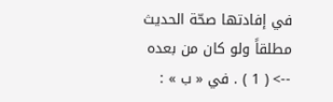في إفادتها صحّة الحديث مطلقاً ولو كان من بعده
--> ( 1 ) . في « ب » :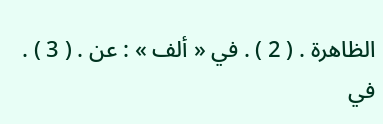الظاهرة . ( 2 ) . في « ألف » : عن . ( 3 ) . في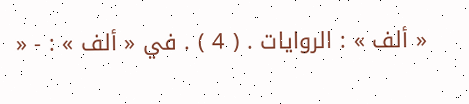« ألف » : الروايات . ( 4 ) . في « ألف » : - «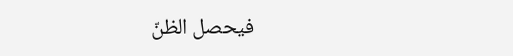فيحصل الظنّ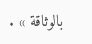بالوثاقة » .